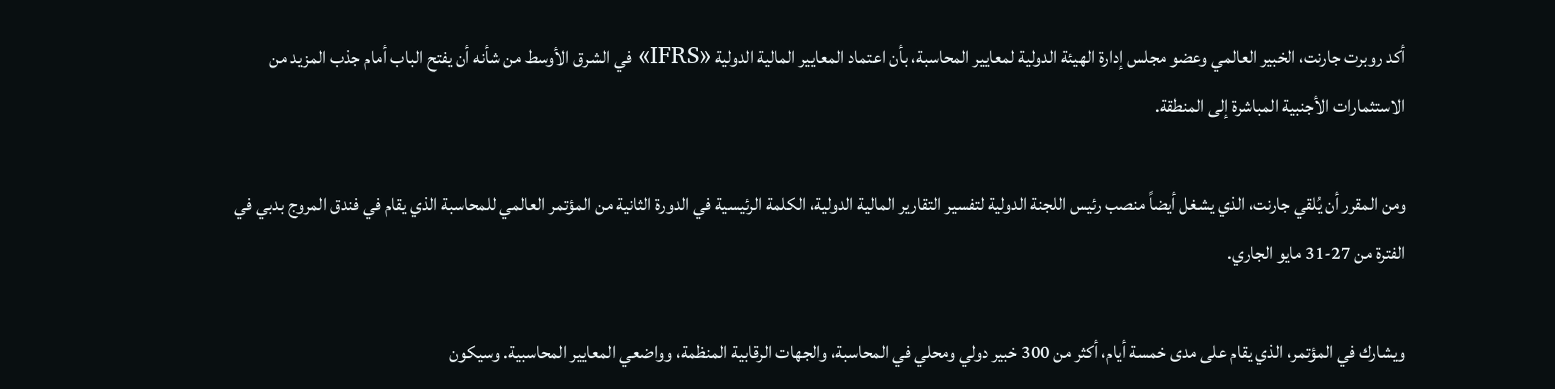أكد روبرت جارنت، الخبير العالمي وعضو مجلس إدارة الهيئة الدولية لمعايير المحاسبة، بأن اعتماد المعايير المالية الدولية «IFRS» في الشرق الأوسط من شأنه أن يفتح الباب أمام جذب المزيد من الاستثمارات الأجنبية المباشرة إلى المنطقة.

ومن المقرر أن يُلقي جارنت، الذي يشغل أيضاً منصب رئيس اللجنة الدولية لتفسير التقارير المالية الدولية، الكلمة الرئيسية في الدورة الثانية من المؤتمر العالمي للمحاسبة الذي يقام في فندق المروج بدبي في الفترة من 27-31 مايو الجاري.

ويشارك في المؤتمر، الذي يقام على مدى خمسة أيام، أكثر من 300 خبير دولي ومحلي في المحاسبة، والجهات الرقابية المنظمة، وواضعي المعايير المحاسبية. وسيكون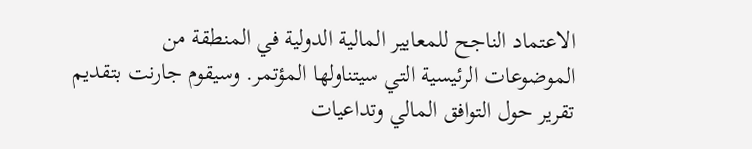الاعتماد الناجح للمعايير المالية الدولية في المنطقة من الموضوعات الرئيسية التي سيتناولها المؤتمر. وسيقوم جارنت بتقديم تقرير حول التوافق المالي وتداعيات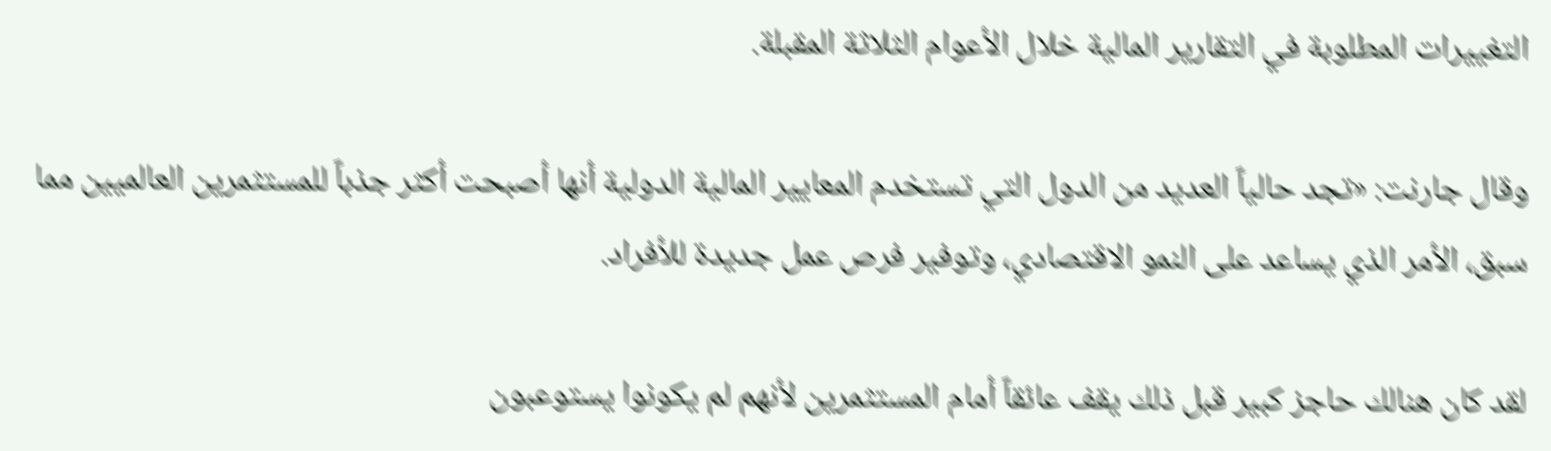التغييرات المطلوبة في التقارير المالية خلال الأعوام الثلاثة المقبلة.

وقال جارنت: «تجد حالياً العديد من الدول التي تستخدم المعايير المالية الدولية أنها أصبحت أكثر جذباً للمستثمرين العالميين مما سبق، الأمر الذي يساعد على النمو الاقتصادي، وتوفير فرص عمل جديدة للأفراد.

لقد كان هنالك حاجز كبير قبل ذلك يقف عائقاً أمام المستثمرين لأنهم لم يكونوا يستوعبون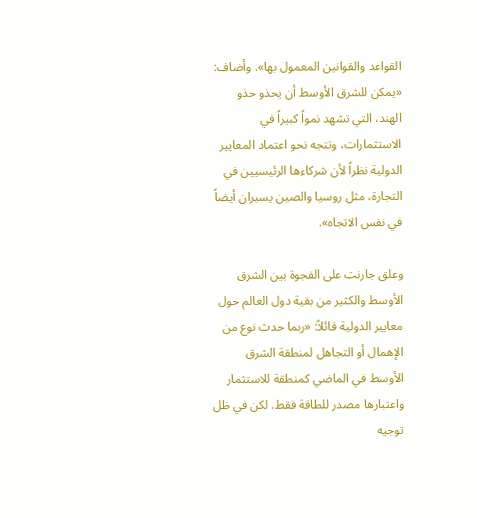القواعد والقوانين المعمول بها». وأضاف: «يمكن للشرق الأوسط أن يحذو حذو الهند، التي تشهد نمواً كبيراً في الاستثمارات، وتتجه نحو اعتماد المعايير الدولية نظراً لأن شركاءها الرئيسيين في التجارة، مثل روسيا والصين يسيران أيضاً في نفس الاتجاه».

وعلق جارنت على الفجوة بين الشرق الأوسط والكثير من بقية دول العالم حول معايير الدولية قائلاً: «ربما حدث نوع من الإهمال أو التجاهل لمنطقة الشرق الأوسط في الماضي كمنطقة للاستثمار واعتبارها مصدر للطاقة فقط. لكن في ظل توجيه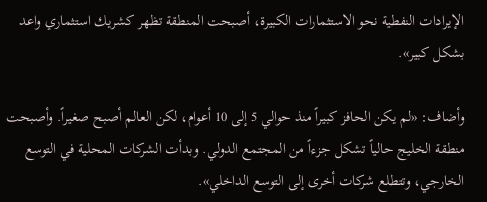الإيرادات النفطية نحو الاستثمارات الكبيرة، أصبحت المنطقة تظهر كشريك استثماري واعد بشكل كبير».

وأضاف: «لم يكن الحافز كبيراً منذ حوالي 5 إلى 10 أعوام، لكن العالم أصبح صغيراً. وأصبحت منطقة الخليج حالياً تشكل جزءاً من المجتمع الدولي. وبدأت الشركات المحلية في التوسع الخارجي، وتتطلع شركات أخرى إلى التوسع الداخلي».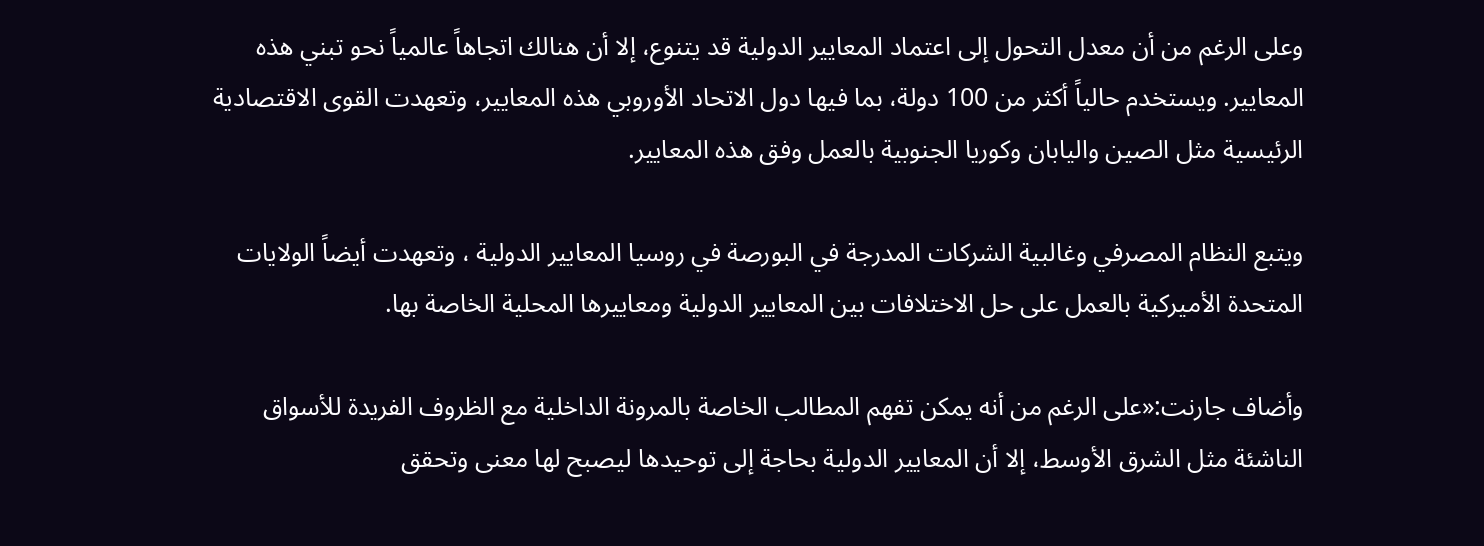وعلى الرغم من أن معدل التحول إلى اعتماد المعايير الدولية قد يتنوع، إلا أن هنالك اتجاهاً عالمياً نحو تبني هذه المعايير. ويستخدم حالياً أكثر من 100 دولة، بما فيها دول الاتحاد الأوروبي هذه المعايير، وتعهدت القوى الاقتصادية الرئيسية مثل الصين واليابان وكوريا الجنوبية بالعمل وفق هذه المعايير.

ويتبع النظام المصرفي وغالبية الشركات المدرجة في البورصة في روسيا المعايير الدولية ، وتعهدت أيضاً الولايات المتحدة الأميركية بالعمل على حل الاختلافات بين المعايير الدولية ومعاييرها المحلية الخاصة بها.

وأضاف جارنت:«على الرغم من أنه يمكن تفهم المطالب الخاصة بالمرونة الداخلية مع الظروف الفريدة للأسواق الناشئة مثل الشرق الأوسط، إلا أن المعايير الدولية بحاجة إلى توحيدها ليصبح لها معنى وتحقق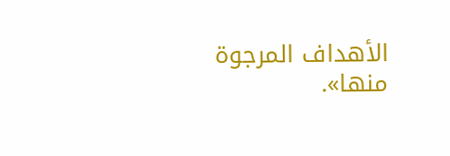الأهداف المرجوة منها».